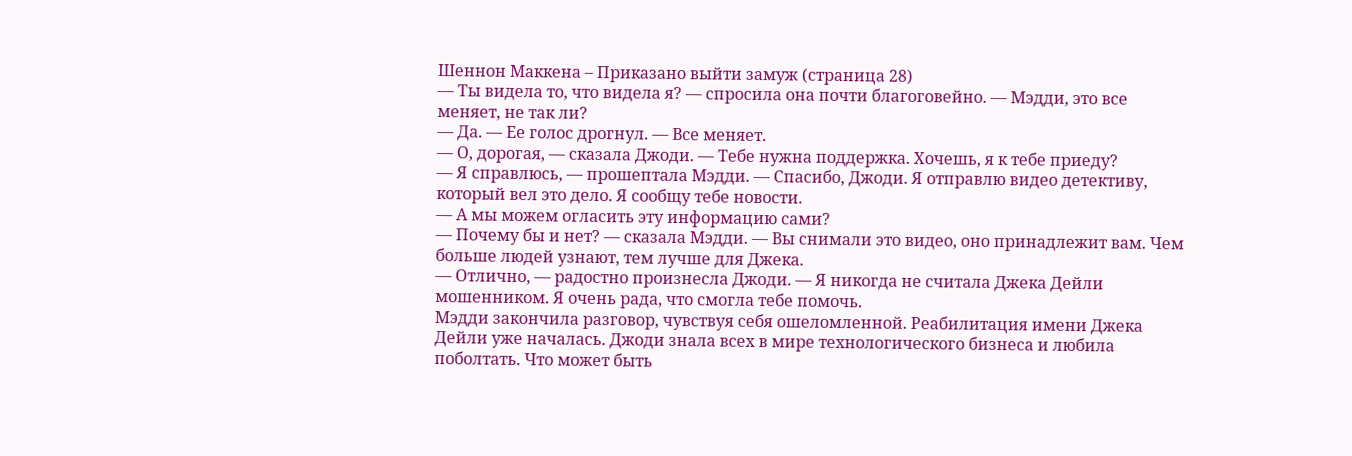Шеннон Маккена – Приказано выйти замуж (страница 28)
— Ты видела то, что видела я? — спросила она почти благоговейно. — Мэдди, это все меняет, не так ли?
— Да. — Ее голос дрогнул. — Все меняет.
— О, дорогая, — сказала Джоди. — Тебе нужна поддержка. Хочешь, я к тебе приеду?
— Я справлюсь, — прошептала Мэдди. — Спасибо, Джоди. Я отправлю видео детективу, который вел это дело. Я сообщу тебе новости.
— А мы можем огласить эту информацию сами?
— Почему бы и нет? — сказала Мэдди. — Вы снимали это видео, оно принадлежит вам. Чем больше людей узнают, тем лучше для Джека.
— Отлично, — радостно произнесла Джоди. — Я никогда не считала Джека Дейли мошенником. Я очень рада, что смогла тебе помочь.
Мэдди закончила разговор, чувствуя себя ошеломленной. Реабилитация имени Джека Дейли уже началась. Джоди знала всех в мире технологического бизнеса и любила поболтать. Что может быть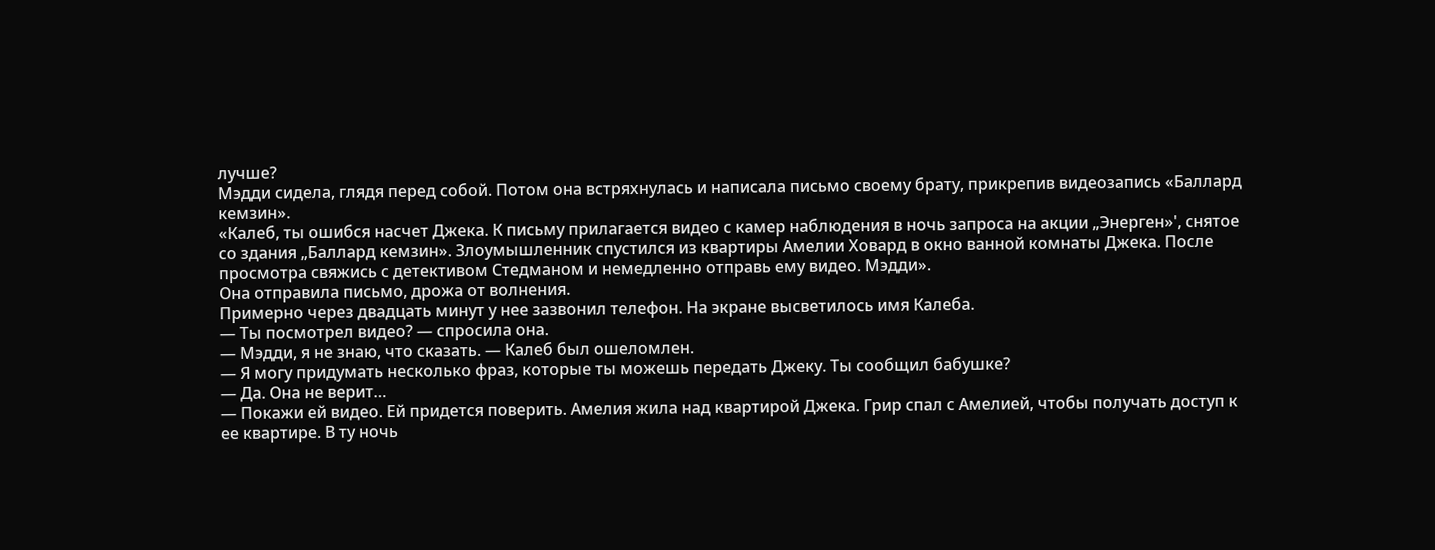лучше?
Мэдди сидела, глядя перед собой. Потом она встряхнулась и написала письмо своему брату, прикрепив видеозапись «Баллард кемзин».
«Калеб, ты ошибся насчет Джека. К письму прилагается видео с камер наблюдения в ночь запроса на акции „Энерген»', снятое со здания „Баллард кемзин». Злоумышленник спустился из квартиры Амелии Ховард в окно ванной комнаты Джека. После просмотра свяжись с детективом Стедманом и немедленно отправь ему видео. Мэдди».
Она отправила письмо, дрожа от волнения.
Примерно через двадцать минут у нее зазвонил телефон. На экране высветилось имя Калеба.
— Ты посмотрел видео? — спросила она.
— Мэдди, я не знаю, что сказать. — Калеб был ошеломлен.
— Я могу придумать несколько фраз, которые ты можешь передать Джеку. Ты сообщил бабушке?
— Да. Она не верит…
— Покажи ей видео. Ей придется поверить. Амелия жила над квартирой Джека. Грир спал с Амелией, чтобы получать доступ к ее квартире. В ту ночь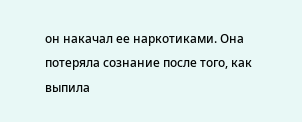он накачал ее наркотиками. Она потеряла сознание после того, как выпила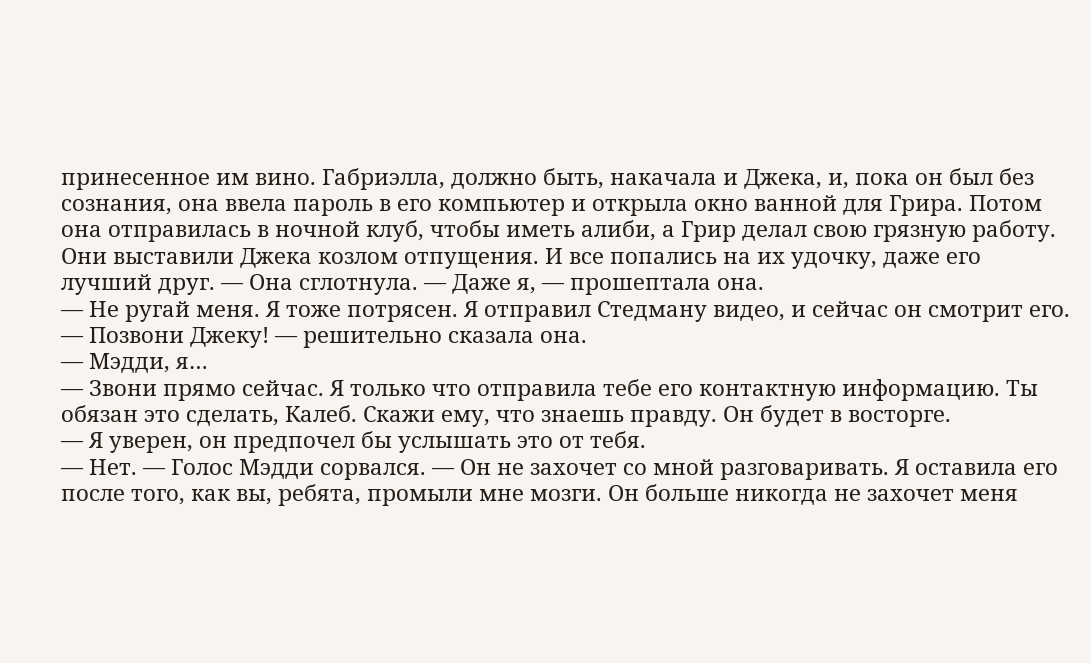принесенное им вино. Габриэлла, должно быть, накачала и Джека, и, пока он был без сознания, она ввела пароль в его компьютер и открыла окно ванной для Грира. Потом она отправилась в ночной клуб, чтобы иметь алиби, а Грир делал свою грязную работу. Они выставили Джека козлом отпущения. И все попались на их удочку, даже его лучший друг. — Она сглотнула. — Даже я, — прошептала она.
— Не ругай меня. Я тоже потрясен. Я отправил Стедману видео, и сейчас он смотрит его.
— Позвони Джеку! — решительно сказала она.
— Мэдди, я…
— Звони прямо сейчас. Я только что отправила тебе его контактную информацию. Ты обязан это сделать, Калеб. Скажи ему, что знаешь правду. Он будет в восторге.
— Я уверен, он предпочел бы услышать это от тебя.
— Нет. — Голос Мэдди сорвался. — Он не захочет со мной разговаривать. Я оставила его после того, как вы, ребята, промыли мне мозги. Он больше никогда не захочет меня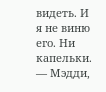видеть. И я не виню его. Ни капельки.
— Мэдди,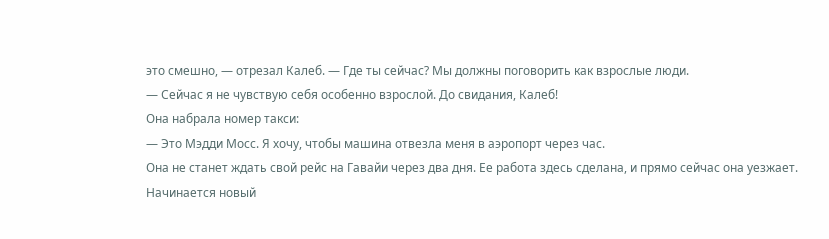это смешно, — отрезал Калеб. — Где ты сейчас? Мы должны поговорить как взрослые люди.
— Сейчас я не чувствую себя особенно взрослой. До свидания, Калеб!
Она набрала номер такси:
— Это Мэдди Мосс. Я хочу, чтобы машина отвезла меня в аэропорт через час.
Она не станет ждать свой рейс на Гавайи через два дня. Ее работа здесь сделана, и прямо сейчас она уезжает. Начинается новый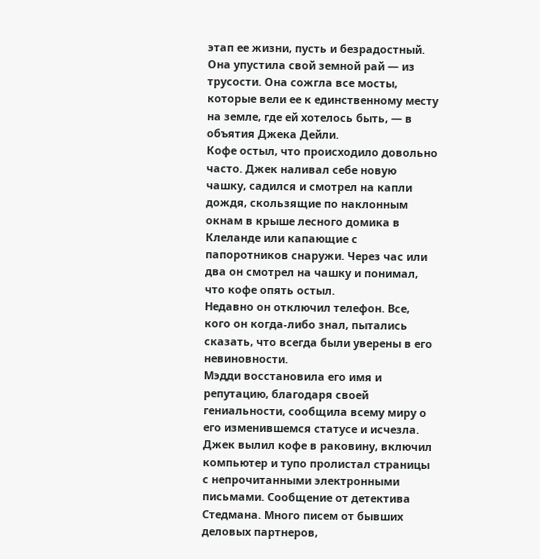этап ее жизни, пусть и безрадостный. Она упустила свой земной рай — из трусости. Она сожгла все мосты, которые вели ее к единственному месту на земле, где ей хотелось быть, — в объятия Джека Дейли.
Кофе остыл, что происходило довольно часто. Джек наливал себе новую чашку, садился и смотрел на капли дождя, скользящие по наклонным окнам в крыше лесного домика в Клеланде или капающие с папоротников снаружи. Через час или два он смотрел на чашку и понимал, что кофе опять остыл.
Недавно он отключил телефон. Все, кого он когда-либо знал, пытались сказать, что всегда были уверены в его невиновности.
Мэдди восстановила его имя и репутацию, благодаря своей гениальности, сообщила всему миру о его изменившемся статусе и исчезла.
Джек вылил кофе в раковину, включил компьютер и тупо пролистал страницы с непрочитанными электронными письмами. Сообщение от детектива Стедмана. Много писем от бывших деловых партнеров,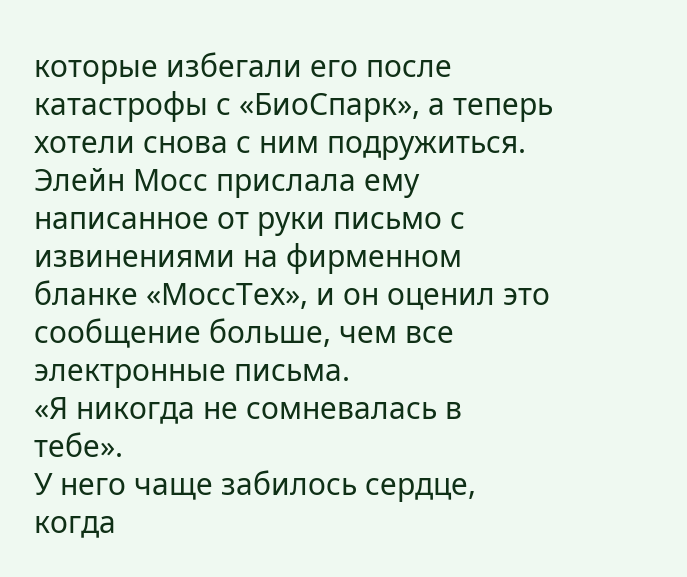которые избегали его после катастрофы с «БиоСпарк», а теперь хотели снова с ним подружиться. Элейн Мосс прислала ему написанное от руки письмо с извинениями на фирменном бланке «МоссТех», и он оценил это сообщение больше, чем все электронные письма.
«Я никогда не сомневалась в тебе».
У него чаще забилось сердце, когда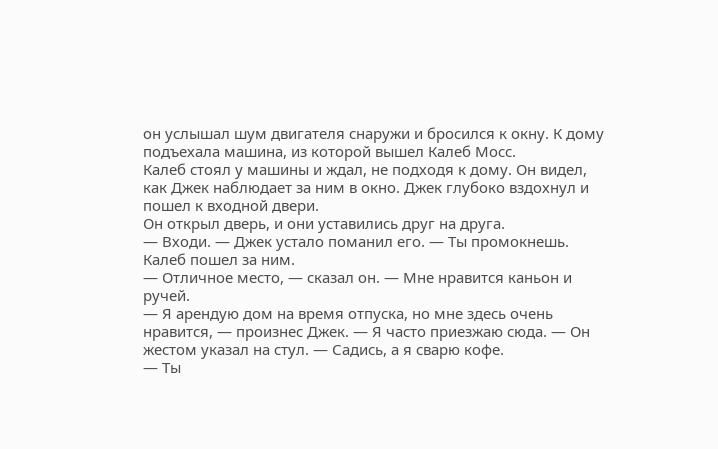он услышал шум двигателя снаружи и бросился к окну. К дому подъехала машина, из которой вышел Калеб Мосс.
Калеб стоял у машины и ждал, не подходя к дому. Он видел, как Джек наблюдает за ним в окно. Джек глубоко вздохнул и пошел к входной двери.
Он открыл дверь, и они уставились друг на друга.
— Входи. — Джек устало поманил его. — Ты промокнешь.
Калеб пошел за ним.
— Отличное место, — сказал он. — Мне нравится каньон и ручей.
— Я арендую дом на время отпуска, но мне здесь очень нравится, — произнес Джек. — Я часто приезжаю сюда. — Он жестом указал на стул. — Садись, а я сварю кофе.
— Ты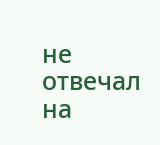не отвечал на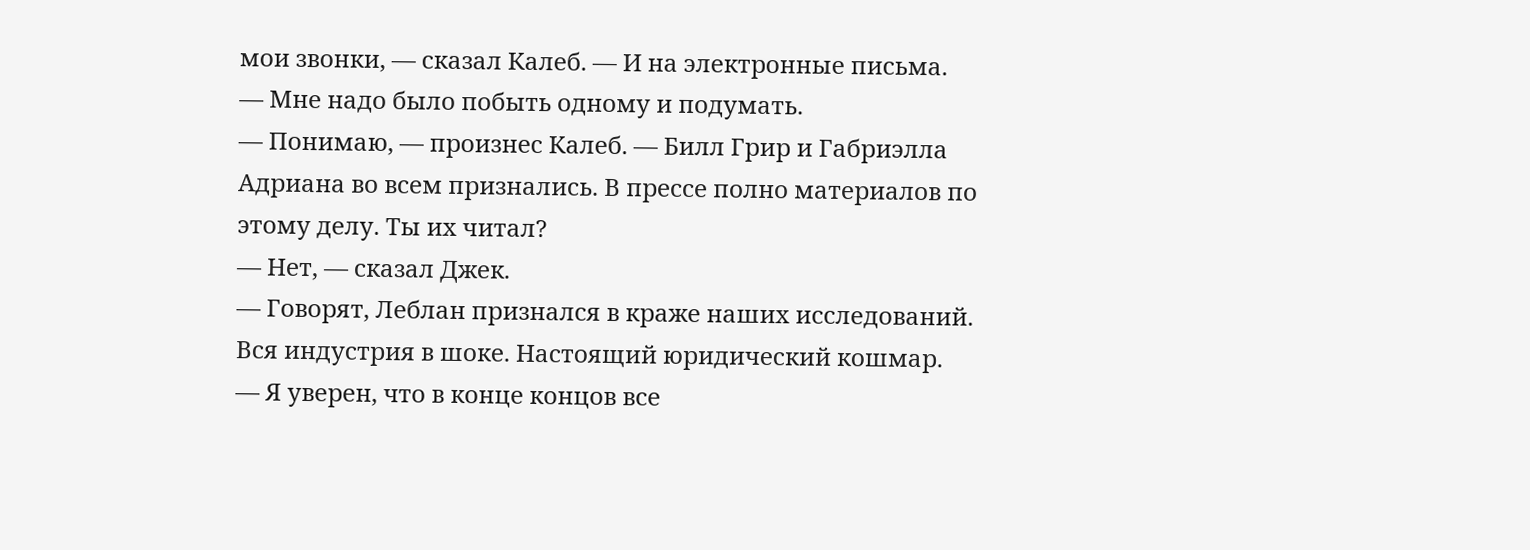мои звонки, — сказал Калеб. — И на электронные письма.
— Мне надо было побыть одному и подумать.
— Понимаю, — произнес Калеб. — Билл Грир и Габриэлла Адриана во всем признались. В прессе полно материалов по этому делу. Ты их читал?
— Нет, — сказал Джек.
— Говорят, Леблан признался в краже наших исследований. Вся индустрия в шоке. Настоящий юридический кошмар.
— Я уверен, что в конце концов все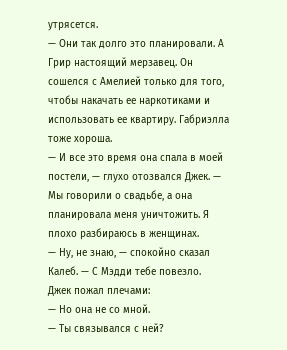утрясется.
— Они так долго это планировали. А Грир настоящий мерзавец. Он сошелся с Амелией только для того, чтобы накачать ее наркотиками и использовать ее квартиру. Габриэлла тоже хороша.
— И все это время она спала в моей постели, — глухо отозвался Джек. — Мы говорили о свадьбе, а она планировала меня уничтожить. Я плохо разбираюсь в женщинах.
— Ну, не знаю, — спокойно сказал Калеб. — С Мэдди тебе повезло.
Джек пожал плечами:
— Но она не со мной.
— Ты связывался с ней?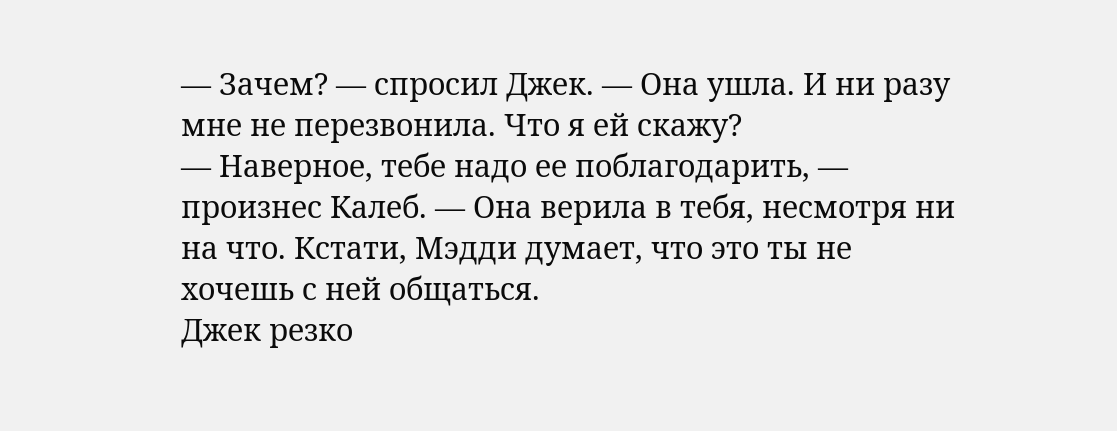— Зачем? — спросил Джек. — Она ушла. И ни разу мне не перезвонила. Что я ей скажу?
— Наверное, тебе надо ее поблагодарить, — произнес Калеб. — Она верила в тебя, несмотря ни на что. Кстати, Мэдди думает, что это ты не хочешь с ней общаться.
Джек резко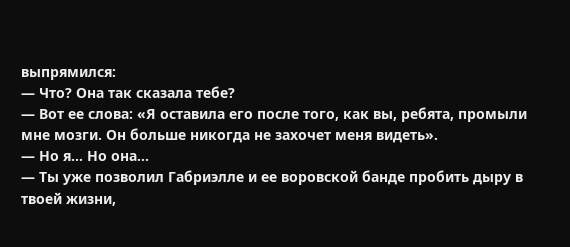выпрямился:
— Что? Она так сказала тебе?
— Вот ее слова: «Я оставила его после того, как вы, ребята, промыли мне мозги. Он больше никогда не захочет меня видеть».
— Но я… Но она…
— Ты уже позволил Габриэлле и ее воровской банде пробить дыру в твоей жизни,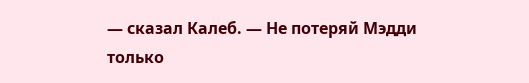— сказал Калеб. — Не потеряй Мэдди только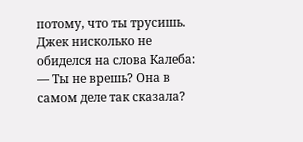потому, что ты трусишь.
Джек нисколько не обиделся на слова Калеба:
— Ты не врешь? Она в самом деле так сказала?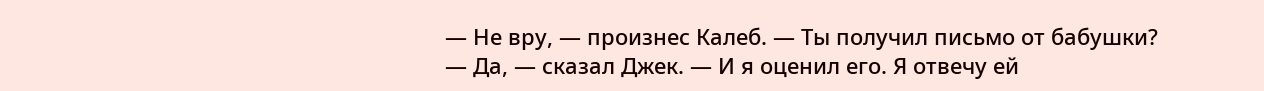— Не вру, — произнес Калеб. — Ты получил письмо от бабушки?
— Да, — сказал Джек. — И я оценил его. Я отвечу ей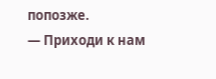попозже.
— Приходи к нам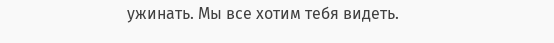ужинать. Мы все хотим тебя видеть.